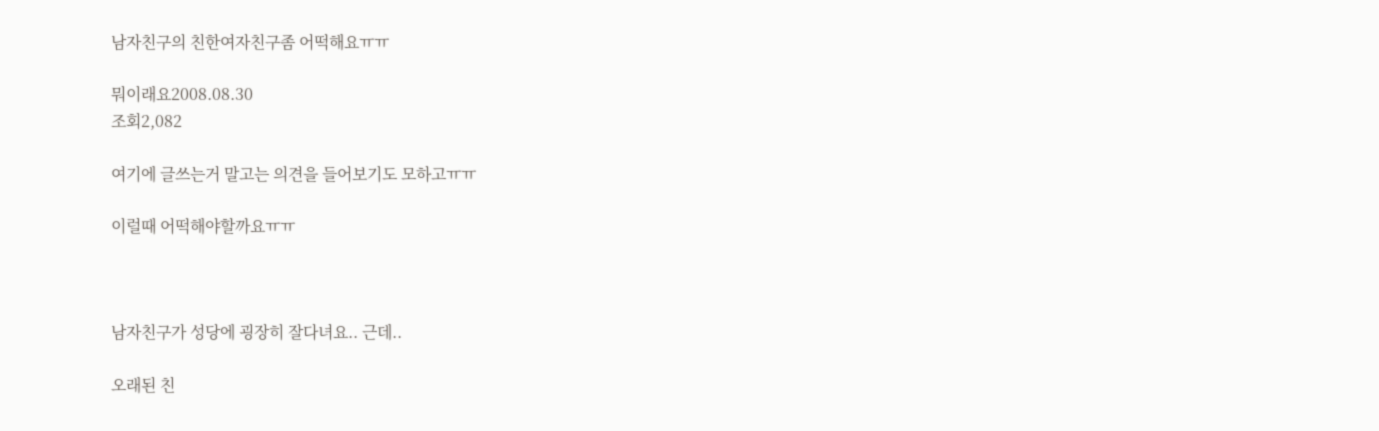남자친구의 친한여자친구좀 어떡해요ㅠㅠ

뭐이래요2008.08.30
조회2,082

여기에 글쓰는거 말고는 의견을 들어보기도 모하고ㅠㅠ

이럴때 어떡해야할까요ㅠㅠ



남자친구가 성당에 굉장히 잘다녀요.. 근데..

오래된 친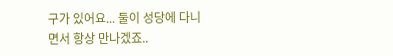구가 있어요... 둘이 성당에 다니면서 항상 만나겠죠..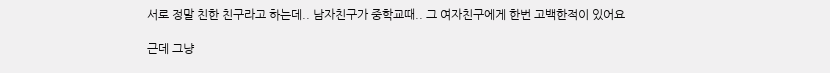서로 정말 친한 친구라고 하는데.. 남자친구가 중학교때.. 그 여자친구에게 한번 고백한적이 있어요

근데 그냥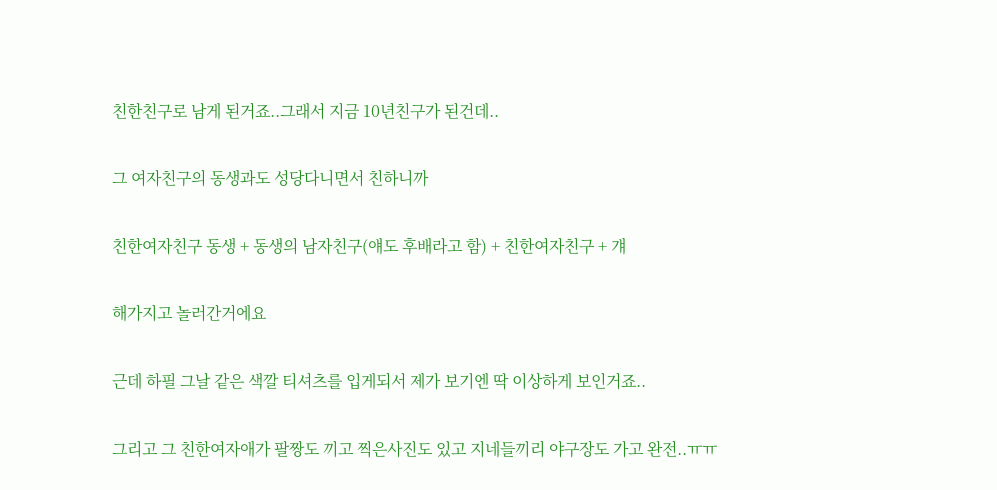친한친구로 남게 된거죠..그래서 지금 10년친구가 된건데..

그 여자친구의 동생과도 성당다니면서 친하니까

친한여자친구 동생 + 동생의 남자친구(얘도 후배라고 함) + 친한여자친구 + 걔

해가지고 놀러간거에요

근데 하필 그날 같은 색깔 티셔츠를 입게되서 제가 보기엔 딱 이상하게 보인거죠..

그리고 그 친한여자애가 팔짱도 끼고 찍은사진도 있고 지네들끼리 야구장도 가고 완전..ㅠㅠ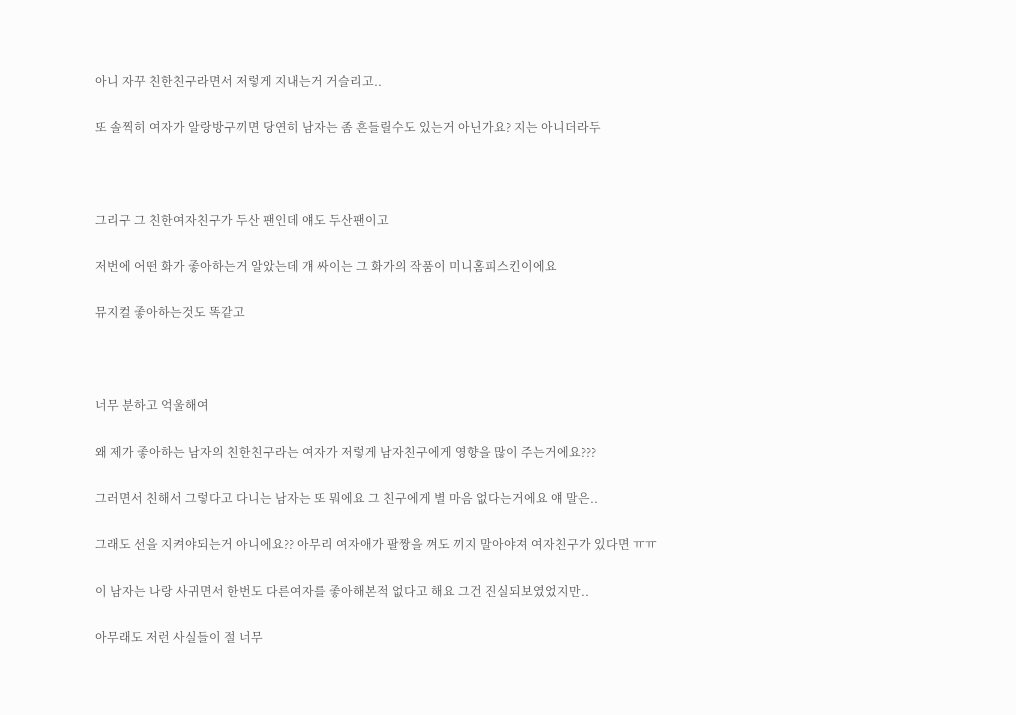아니 자꾸 친한친구라면서 저렇게 지내는거 거슬리고..

또 솔찍히 여자가 알랑방구끼면 당연히 남자는 좀 흔들릴수도 있는거 아닌가요? 지는 아니더라두



그리구 그 친한여자친구가 두산 팬인데 얘도 두산팬이고

저번에 어떤 화가 좋아하는거 알았는데 걔 싸이는 그 화가의 작품이 미니홈피스킨이에요

뮤지컬 좋아하는것도 똑같고



너무 분하고 억울해여

왜 제가 좋아하는 남자의 친한친구라는 여자가 저렇게 남자친구에게 영향을 많이 주는거에요???

그러면서 친해서 그렇다고 다니는 남자는 또 뭐에요 그 친구에게 별 마음 없다는거에요 얘 말은..

그래도 선을 지켜야되는거 아니에요?? 아무리 여자애가 팔짱을 껴도 끼지 말아야져 여자친구가 있다면 ㅠㅠ

이 남자는 나랑 사귀면서 한번도 다른여자를 좋아해본적 없다고 해요 그건 진실되보였었지만..

아무래도 저런 사실들이 절 너무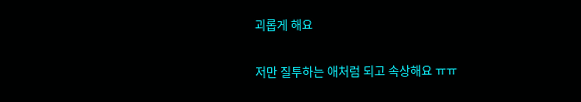괴롭게 해요

저만 질투하는 애처럼 되고 속상해요 ㅠㅠ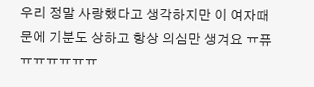우리 정말 사랑했다고 생각하지만 이 여자때문에 기분도 상하고 항상 의심만 생겨요 ㅠ퓨ㅠㅠㅠㅠㅠㅠ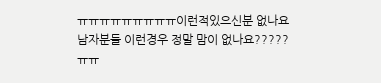ㅠㅠㅠㅠㅠㅠㅠㅠㅠ이런적있으신분 없나요 남자분들 이런경우 정말 맘이 없나요?????ㅠㅠ